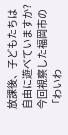放課後、子どもたちは自由に遊べていますか?
今回視察した福岡市の「わいわ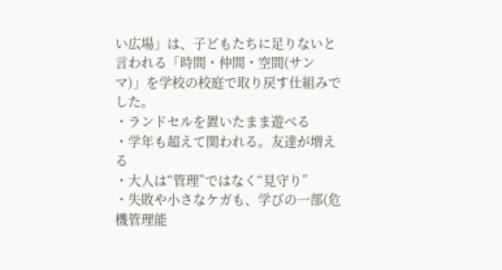い広場」は、子どもたちに足りないと言われる「時間・仲間・空間(サンマ)」を学校の校庭で取り戻す仕組みでした。
・ランドセルを置いたまま遊べる
・学年も超えて関われる。友達が増える
・大人は“管理”ではなく“見守り”
・失敗や小さなケガも、学びの一部(危機管理能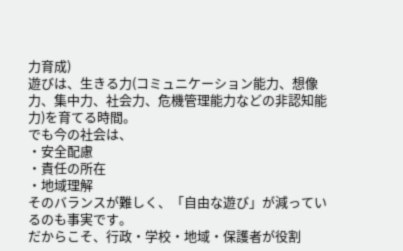力育成)
遊びは、生きる力(コミュニケーション能力、想像力、集中力、社会力、危機管理能力などの非認知能力)を育てる時間。
でも今の社会は、
・安全配慮
・責任の所在
・地域理解
そのバランスが難しく、「自由な遊び」が減っているのも事実です。
だからこそ、行政・学校・地域・保護者が役割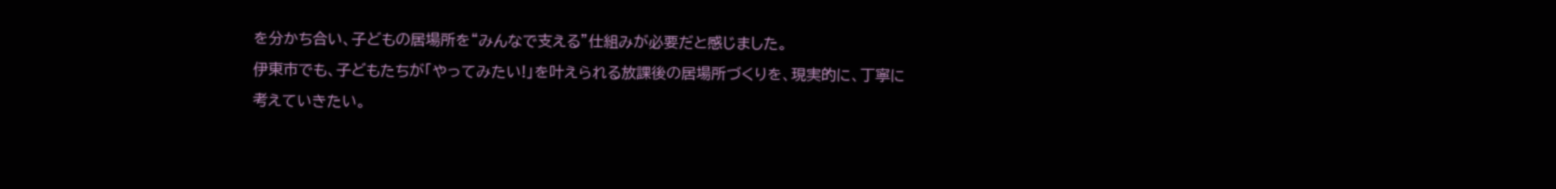を分かち合い、子どもの居場所を“みんなで支える”仕組みが必要だと感じました。
伊東市でも、子どもたちが「やってみたい!」を叶えられる放課後の居場所づくりを、現実的に、丁寧に考えていきたい。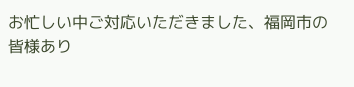お忙しい中ご対応いただきました、福岡市の皆様あり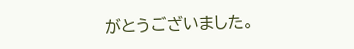がとうございました。